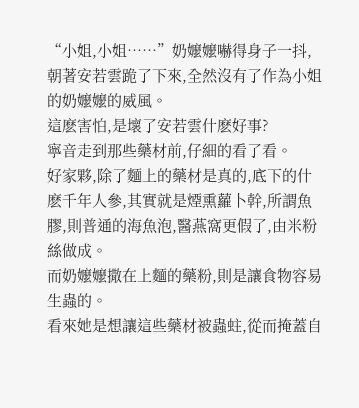“小姐,小姐……”奶嬤嬤嚇得身子一抖,朝著安若雲跪了下來,全然沒有了作為小姐的奶嬤嬤的威風。
這麽害怕,是壞了安若雲什麽好事?
寧音走到那些藥材前,仔細的看了看。
好家夥,除了麵上的藥材是真的,底下的什麽千年人參,其實就是煙熏蘿卜幹,所謂魚膠,則普通的海魚泡,醫燕窩更假了,由米粉絲做成。
而奶嬤嬤撒在上麵的藥粉,則是讓食物容易生蟲的。
看來她是想讓這些藥材被蟲蛀,從而掩蓋自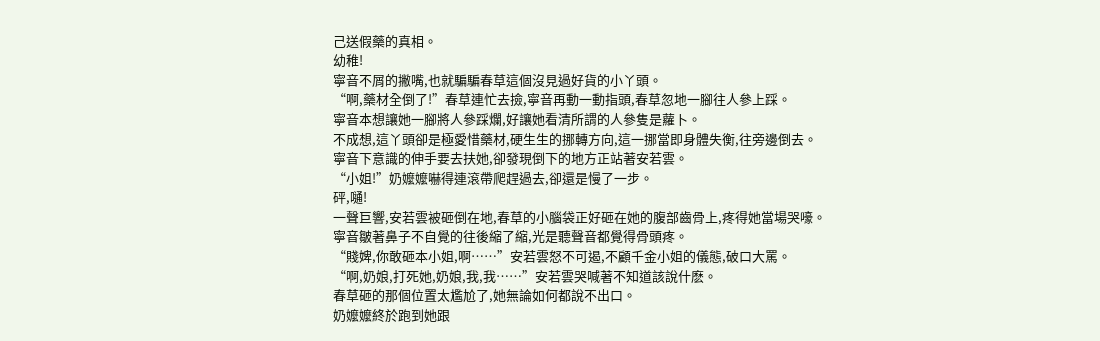己送假藥的真相。
幼稚!
寧音不屑的撇嘴,也就騙騙春草這個沒見過好貨的小丫頭。
“啊,藥材全倒了!”春草連忙去撿,寧音再動一動指頭,春草忽地一腳往人參上踩。
寧音本想讓她一腳將人參踩爛,好讓她看清所謂的人參隻是蘿卜。
不成想,這丫頭卻是極愛惜藥材,硬生生的挪轉方向,這一挪當即身體失衡,往旁邊倒去。
寧音下意識的伸手要去扶她,卻發現倒下的地方正站著安若雲。
“小姐!”奶嬤嬤嚇得連滾帶爬趕過去,卻還是慢了一步。
砰,嗵!
一聲巨響,安若雲被砸倒在地,春草的小腦袋正好砸在她的腹部齒骨上,疼得她當場哭嚎。
寧音皺著鼻子不自覺的往後縮了縮,光是聽聲音都覺得骨頭疼。
“賤婢,你敢砸本小姐,啊……”安若雲怒不可遏,不顧千金小姐的儀態,破口大罵。
“啊,奶娘,打死她,奶娘,我,我……”安若雲哭喊著不知道該說什麽。
春草砸的那個位置太尷尬了,她無論如何都說不出口。
奶嬤嬤終於跑到她跟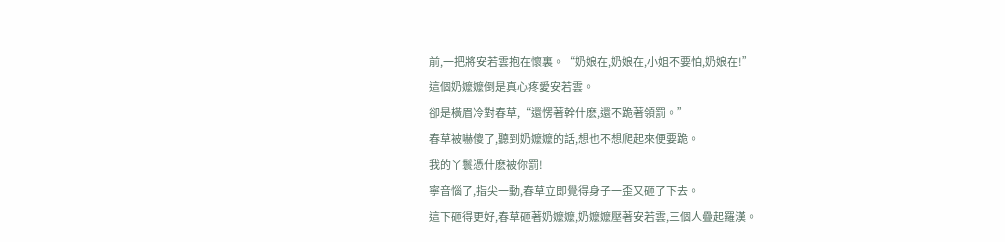前,一把將安若雲抱在懷裏。“奶娘在,奶娘在,小姐不要怕,奶娘在!”
這個奶嬤嬤倒是真心疼愛安若雲。
卻是橫眉冷對春草,“還愣著幹什麽,還不跪著領罰。”
春草被嚇傻了,聽到奶嬤嬤的話,想也不想爬起來便要跪。
我的丫鬟憑什麽被你罰!
寧音惱了,指尖一動,春草立即覺得身子一歪又砸了下去。
這下砸得更好,春草砸著奶嬤嬤,奶嬤嬤壓著安若雲,三個人疊起羅漢。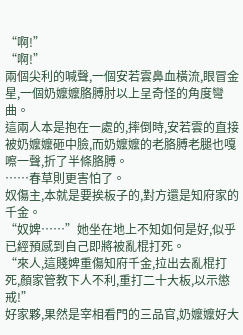“啊!”
“啊!”
兩個尖利的喊聲,一個安若雲鼻血橫流,眼冒金星,一個奶嬤嬤胳膊肘以上呈奇怪的角度彎曲。
這兩人本是抱在一處的,摔倒時,安若雲的直接被奶嬤嬤砸中臉,而奶嬤嬤的老胳膊老腿也嘎嚓一聲,折了半條胳膊。
……春草則更害怕了。
奴傷主,本就是要挨板子的,對方還是知府家的千金。
“奴婢……”她坐在地上不知如何是好,似乎已經預感到自己即將被亂棍打死。
“來人,這賤婢重傷知府千金,拉出去亂棍打死,顏家管教下人不利,重打二十大板,以示懲戒!”
好家夥,果然是宰相看門的三品官,奶嬤嬤好大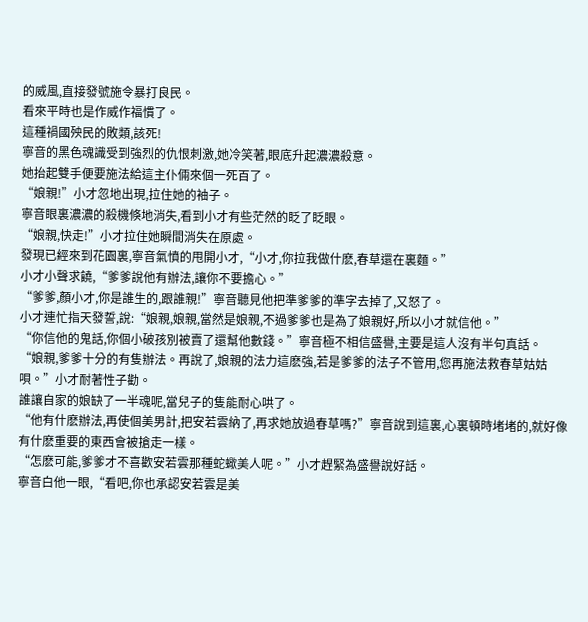的威風,直接發號施令暴打良民。
看來平時也是作威作福慣了。
這種禍國殃民的敗類,該死!
寧音的黑色魂識受到強烈的仇恨刺激,她冷笑著,眼底升起濃濃殺意。
她抬起雙手便要施法給這主仆倆來個一死百了。
“娘親!”小才忽地出現,拉住她的袖子。
寧音眼裏濃濃的殺機倏地消失,看到小才有些茫然的眨了眨眼。
“娘親,快走!”小才拉住她瞬間消失在原處。
發現已經來到花園裏,寧音氣憤的甩開小才,“小才,你拉我做什麽,春草還在裏麵。”
小才小聲求饒,“爹爹說他有辦法,讓你不要擔心。”
“爹爹,顏小才,你是誰生的,跟誰親!”寧音聽見他把準爹爹的準字去掉了,又怒了。
小才連忙指天發誓,說:“娘親,娘親,當然是娘親,不過爹爹也是為了娘親好,所以小才就信他。”
“你信他的鬼話,你個小破孩別被賣了還幫他數錢。”寧音極不相信盛譽,主要是這人沒有半句真話。
“娘親,爹爹十分的有隻辦法。再說了,娘親的法力這麽強,若是爹爹的法子不管用,您再施法救春草姑姑唄。”小才耐著性子勸。
誰讓自家的娘缺了一半魂呢,當兒子的隻能耐心哄了。
“他有什麽辦法,再使個美男計,把安若雲納了,再求她放過春草嗎?”寧音說到這裏,心裏頓時堵堵的,就好像有什麽重要的東西會被搶走一樣。
“怎麽可能,爹爹才不喜歡安若雲那種蛇蠍美人呢。”小才趕緊為盛譽說好話。
寧音白他一眼,“看吧,你也承認安若雲是美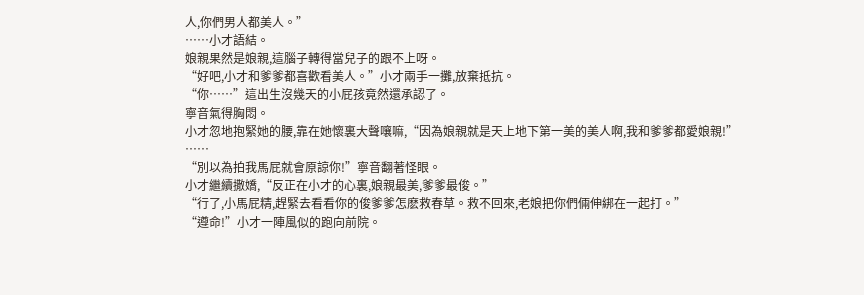人,你們男人都美人。”
……小才語結。
娘親果然是娘親,這腦子轉得當兒子的跟不上呀。
“好吧,小才和爹爹都喜歡看美人。”小才兩手一攤,放棄抵抗。
“你……”這出生沒幾天的小屁孩竟然還承認了。
寧音氣得胸悶。
小才忽地抱緊她的腰,靠在她懷裏大聲嚷嘛,“因為娘親就是天上地下第一美的美人啊,我和爹爹都愛娘親!”
……
“別以為拍我馬屁就會原諒你!”寧音翻著怪眼。
小才繼續撒嬌,“反正在小才的心裏,娘親最美,爹爹最俊。”
“行了,小馬屁精,趕緊去看看你的俊爹爹怎麽救春草。救不回來,老娘把你們倆伸綁在一起打。”
“遵命!”小才一陣風似的跑向前院。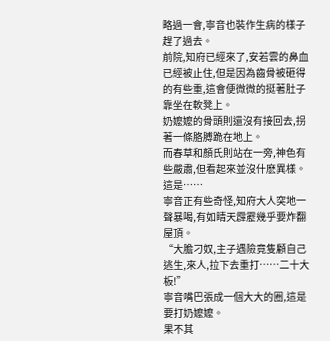略過一會,寧音也裝作生病的樣子趕了過去。
前院,知府已經來了,安若雲的鼻血已經被止住,但是因為齒骨被砸得的有些重,這會便微微的挺著肚子靠坐在軟凳上。
奶嬤嬤的骨頭則還沒有接回去,拐著一條胳膊跪在地上。
而春草和顏氏則站在一旁,神色有些嚴肅,但看起來並沒什麽異樣。
這是……
寧音正有些奇怪,知府大人突地一聲暴喝,有如睛天霹靂幾乎要炸翻屋頂。
“大膽刁奴,主子遇險竟隻顧自己逃生,來人,拉下去重打……二十大板!”
寧音嘴巴張成一個大大的圈,這是要打奶嬤嬤。
果不其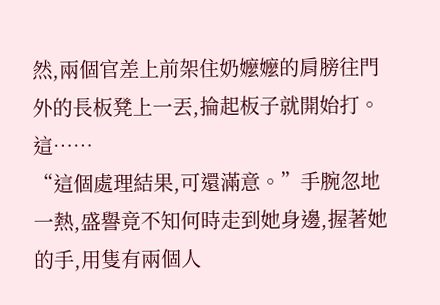然,兩個官差上前架住奶嬤嬤的肩膀往門外的長板凳上一丟,掄起板子就開始打。
這……
“這個處理結果,可還滿意。”手腕忽地一熱,盛譽竟不知何時走到她身邊,握著她的手,用隻有兩個人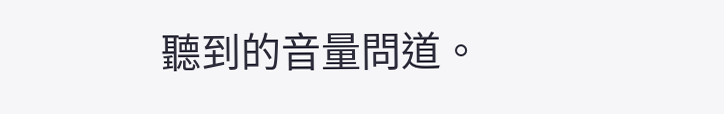聽到的音量問道。